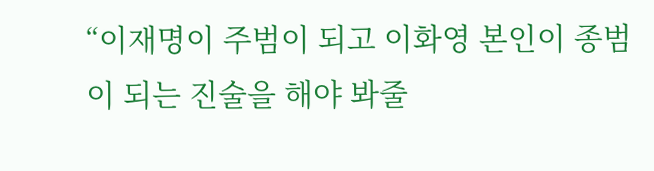“이재명이 주범이 되고 이화영 본인이 종범이 되는 진술을 해야 봐줄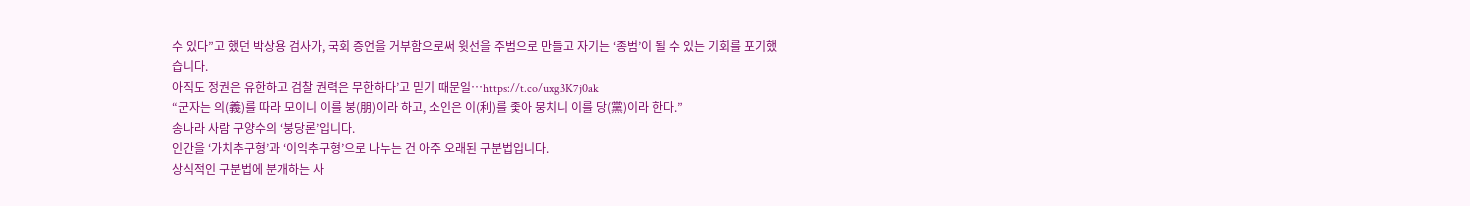수 있다”고 했던 박상용 검사가, 국회 증언을 거부함으로써 윗선을 주범으로 만들고 자기는 ‘종범’이 될 수 있는 기회를 포기했습니다.
아직도 정권은 유한하고 검찰 권력은 무한하다’고 믿기 때문일…https://t.co/uxg3K7j0ak
“군자는 의(義)를 따라 모이니 이를 붕(朋)이라 하고, 소인은 이(利)를 좇아 뭉치니 이를 당(黨)이라 한다.”
송나라 사람 구양수의 ‘붕당론’입니다.
인간을 ‘가치추구형’과 ‘이익추구형’으로 나누는 건 아주 오래된 구분법입니다.
상식적인 구분법에 분개하는 사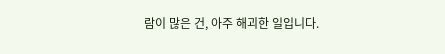람이 많은 건, 아주 해괴한 일입니다.